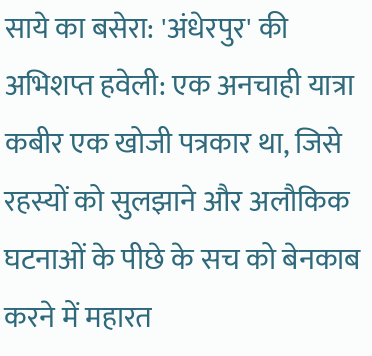साये का बसेरा: 'अंधेरपुर' की अभिशप्त हवेली: एक अनचाही यात्रा कबीर एक खोजी पत्रकार था, जिसे रहस्यों को सुलझाने और अलौकिक घटनाओं के पीछे के सच को बेनकाब करने में महारत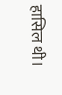हासिल थी।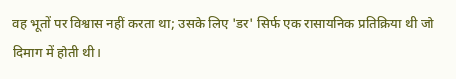वह भूतों पर विश्वास नहीं करता था; उसके लिए 'डर' सिर्फ एक रासायनिक प्रतिक्रिया थी जो दिमाग में होती थी।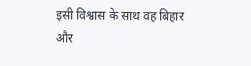इसी विश्वास के साथ वह बिहार और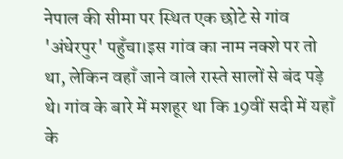नेपाल की सीमा पर स्थित एक छोटे से गांव 'अंधेरपुर' पहुँचा।इस गांव का नाम नक्शे पर तो था, लेकिन वहाँ जाने वाले रास्ते सालों से बंद पड़े थे। गांव के बारे में मशहूर था कि 19वीं सदी में यहाँ के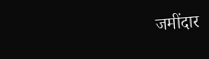जमींदार